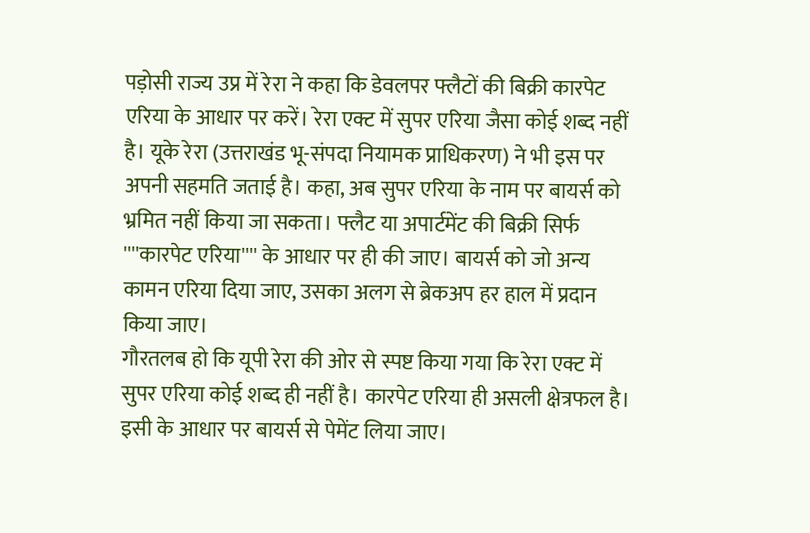पड़ोसी राज्य उप्र में रेरा ने कहा कि डेवलपर फ्लैटों की बिक्री कारपेट एरिया के आधार पर करें। रेरा एक्ट में सुपर एरिया जैसा कोई शब्द नहीं है। यूके रेरा (उत्तराखंड भू-संपदा नियामक प्राधिकरण) ने भी इस पर अपनी सहमति जताई है। कहा, अब सुपर एरिया के नाम पर बायर्स को भ्रमित नहीं किया जा सकता। फ्लैट या अपार्टमेंट की बिक्री सिर्फ ''''कारपेट एरिया'''' के आधार पर ही की जाए। बायर्स को जो अन्य कामन एरिया दिया जाए, उसका अलग से ब्रेकअप हर हाल में प्रदान किया जाए।
गौरतलब हो कि यूपी रेरा की ओर से स्पष्ट किया गया कि रेरा एक्ट में सुपर एरिया कोई शब्द ही नहीं है। कारपेट एरिया ही असली क्षेत्रफल है। इसी के आधार पर बायर्स से पेमेंट लिया जाए।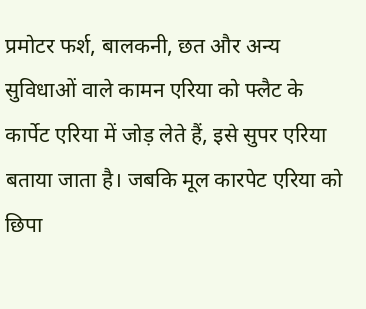प्रमोटर फर्श, बालकनी, छत और अन्य सुविधाओं वाले कामन एरिया को फ्लैट के कार्पेट एरिया में जोड़ लेते हैं, इसे सुपर एरिया बताया जाता है। जबकि मूल कारपेट एरिया को छिपा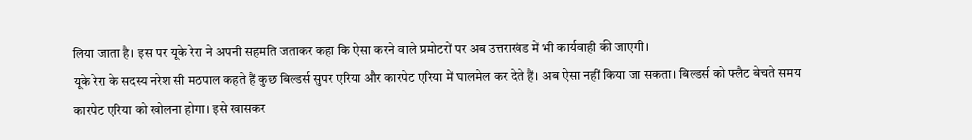लिया जाता है। इस पर यूके रेरा ने अपनी सहमति जताकर कहा कि ऐसा करने वाले प्रमोटरों पर अब उत्तराखंड में भी कार्यवाही की जाएगी।
यूके रेरा के सदस्य नरेश सी मठपाल कहते हैं कुछ बिल्डर्स सुपर एरिया और कारपेट एरिया में घालमेल कर देते हैं। अब ऐसा नहीं किया जा सकता। बिल्डर्स को फ्लैट बेचते समय कारपेट एरिया को खोलना होगा। इसे खासकर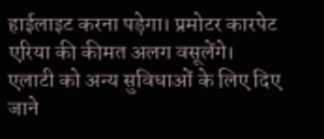हाईलाइट करना पड़ेगा। प्रमोटर कारपेट एरिया की कीमत अलग वसूलेंगे। एलाटी को अन्य सुविधाओं के लिए दिए जाने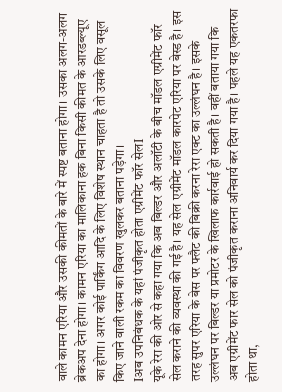वाले कामन एरिया और उसकी कीमतों के बारे में स्पष्ट बताना होगा। उसका अलग-अलग ब्रेकअप देना होगा। कामन एरिया का मालिकाना हक बिना किसी कीमत के आरडब्ल्यूए का होगा। अगर कोई पार्किंग आदि के लिए विशेष स्थान चाहता है तो उसके लिए वसूल किए जाने वाली रकम का विवरण खुलकर बताना पड़ेगा।
Iअब उपनिबंधक के यहां पंजीकृत होता एग्रीमेंट फॉर सेलI
यूके रेरा की ओर से कहा गया कि अब बिल्डर और अलॉटी के बीच मॉडल एग्रीमेंट फॉर सेल कराने की व्यवस्था की गई है। यह सेल एग्रीमेंट मॉडल कारपेट एरिया पर बेस्ड है। इस तरह सुपर एरिया के बेस पर फ्लैट की बिक्री करना रेरा एक्ट का उल्लंघन है। इसके उल्लंघन पर बिल्डर या प्रमोटर के खिलाफ कार्रवाई हो सकती है। वहीं बताया गया कि अब एग्रीमेंट फार सेल को पंजीकृत कराना अनिवार्य कर दिया गया है। पहले यह एकतरफा होता था,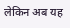लेकिन अब यह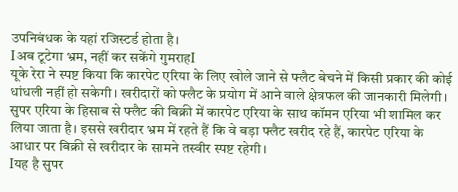उपनिबंधक के यहां रजिस्टर्ड होता है।
Iअब टूटेगा भ्रम, नहीं कर सकेंगे गुमराहI
यूके रेरा ने स्पष्ट किया कि कारपेट एरिया के लिए खोले जाने से फ्लैट बेचने में किसी प्रकार की कोई धांधली नहीं हो सकेगी। खरीदारों को फ्लैट के प्रयोग में आने वाले क्षेत्रफल की जानकारी मिलेगी। सुपर एरिया के हिसाब से फ्लैट की बिक्री में कारपेट एरिया के साथ कॉमन एरिया भी शामिल कर लिया जाता है। इससे खरीदार भ्रम में रहते हैं कि वे बड़ा फ्लैट खरीद रहे हैं, कारपेट एरिया के आधार पर बिक्री से खरीदार के सामने तस्वीर स्पष्ट रहेगी।
Iयह है सुपर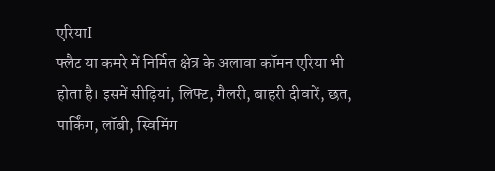एरियाI
फ्लैट या कमरे में निर्मित क्षेत्र के अलावा कॉमन एरिया भी होता है। इसमें सीढ़ियां, लिफ्ट, गैलरी, बाहरी दीवारें, छत, पार्किंग, लॉबी, स्विमिंग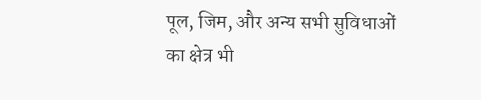पूल, जिम, और अन्य सभी सुविधाओं का क्षेत्र भी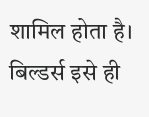शामिल होता है। बिल्डर्स इसे ही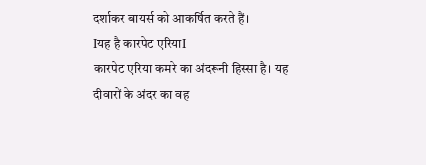दर्शाकर बायर्स को आकर्षित करते हैं।
Iयह है कारपेट एरियाI
कारपेट एरिया कमरे का अंदरूनी हिस्सा है। यह दीवारों के अंदर का वह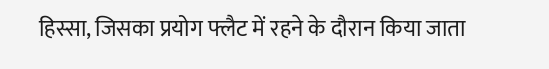हिस्सा, जिसका प्रयोग फ्लैट में रहने के दौरान किया जाता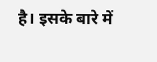है। इसके बारे में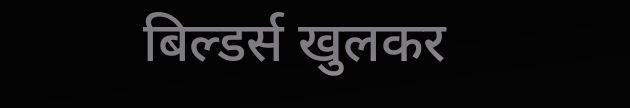बिल्डर्स खुलकर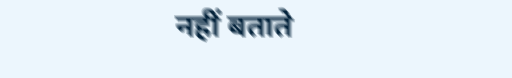नहीं बताते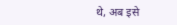थे, अब इसे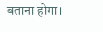बताना होगा।